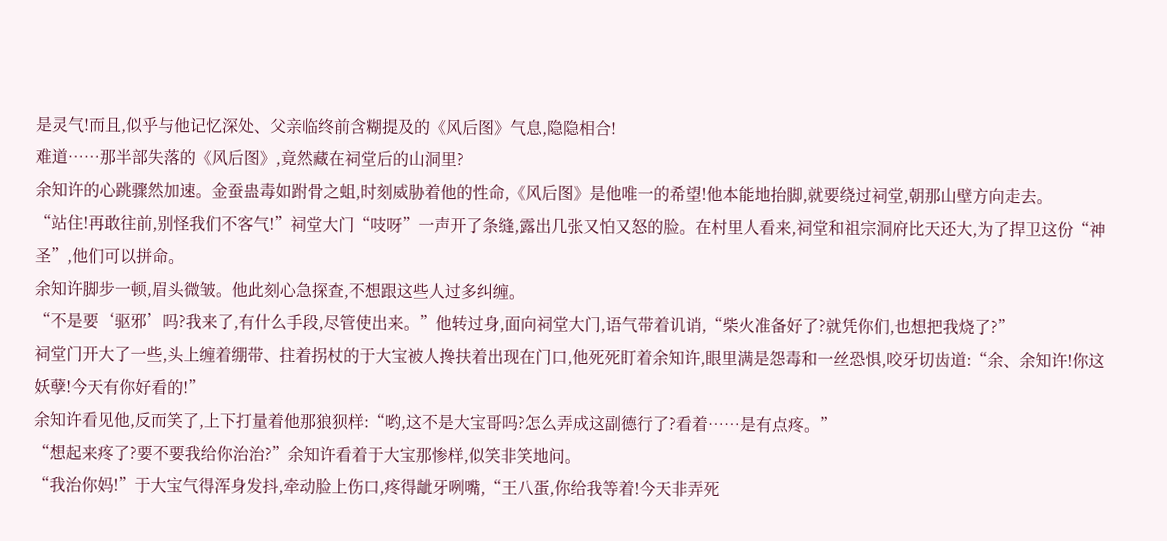是灵气!而且,似乎与他记忆深处、父亲临终前含糊提及的《风后图》气息,隐隐相合!
难道……那半部失落的《风后图》,竟然藏在祠堂后的山洞里?
余知许的心跳骤然加速。金蚕蛊毒如跗骨之蛆,时刻威胁着他的性命,《风后图》是他唯一的希望!他本能地抬脚,就要绕过祠堂,朝那山壁方向走去。
“站住!再敢往前,别怪我们不客气!”祠堂大门“吱呀”一声开了条缝,露出几张又怕又怒的脸。在村里人看来,祠堂和祖宗洞府比天还大,为了捍卫这份“神圣”,他们可以拼命。
余知许脚步一顿,眉头微皱。他此刻心急探查,不想跟这些人过多纠缠。
“不是要‘驱邪’吗?我来了,有什么手段,尽管使出来。”他转过身,面向祠堂大门,语气带着讥诮,“柴火准备好了?就凭你们,也想把我烧了?”
祠堂门开大了一些,头上缠着绷带、拄着拐杖的于大宝被人搀扶着出现在门口,他死死盯着余知许,眼里满是怨毒和一丝恐惧,咬牙切齿道:“余、余知许!你这妖孽!今天有你好看的!”
余知许看见他,反而笑了,上下打量着他那狼狈样:“哟,这不是大宝哥吗?怎么弄成这副德行了?看着……是有点疼。”
“想起来疼了?要不要我给你治治?”余知许看着于大宝那惨样,似笑非笑地问。
“我治你妈!”于大宝气得浑身发抖,牵动脸上伤口,疼得龇牙咧嘴,“王八蛋,你给我等着!今天非弄死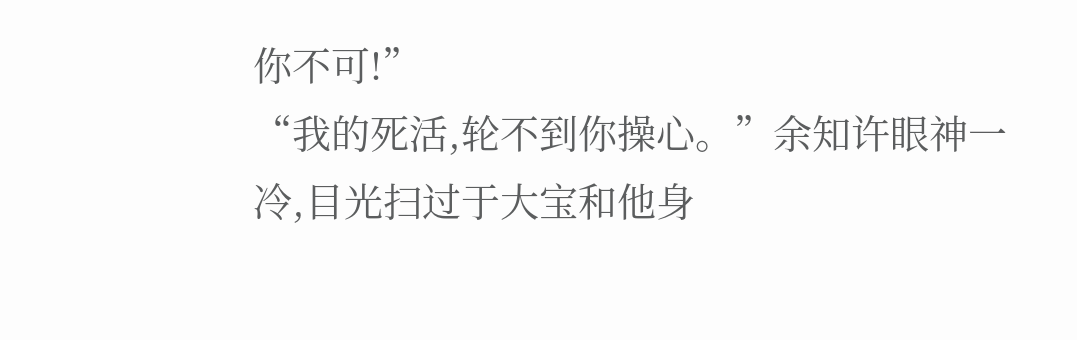你不可!”
“我的死活,轮不到你操心。”余知许眼神一冷,目光扫过于大宝和他身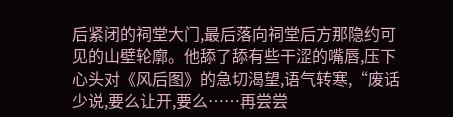后紧闭的祠堂大门,最后落向祠堂后方那隐约可见的山壁轮廓。他舔了舔有些干涩的嘴唇,压下心头对《风后图》的急切渴望,语气转寒,“废话少说,要么让开,要么……再尝尝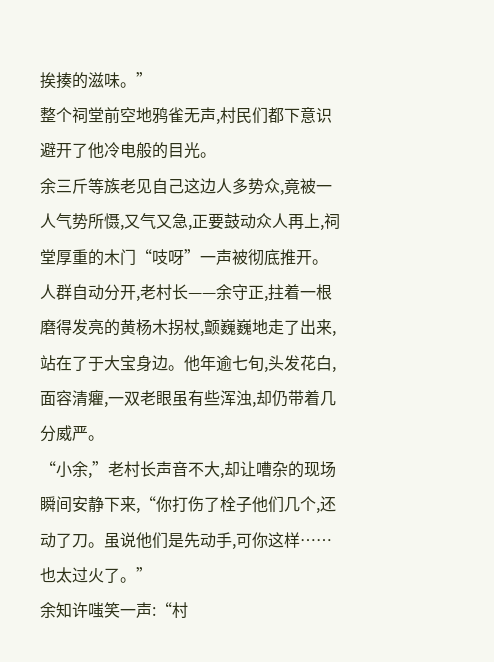挨揍的滋味。”
整个祠堂前空地鸦雀无声,村民们都下意识避开了他冷电般的目光。
余三斤等族老见自己这边人多势众,竟被一人气势所慑,又气又急,正要鼓动众人再上,祠堂厚重的木门“吱呀”一声被彻底推开。
人群自动分开,老村长——余守正,拄着一根磨得发亮的黄杨木拐杖,颤巍巍地走了出来,站在了于大宝身边。他年逾七旬,头发花白,面容清癯,一双老眼虽有些浑浊,却仍带着几分威严。
“小余,”老村长声音不大,却让嘈杂的现场瞬间安静下来,“你打伤了栓子他们几个,还动了刀。虽说他们是先动手,可你这样……也太过火了。”
余知许嗤笑一声:“村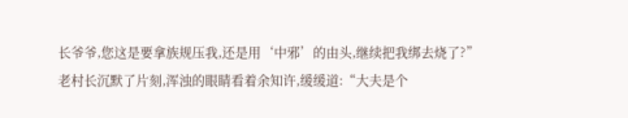长爷爷,您这是要拿族规压我,还是用‘中邪’的由头,继续把我绑去烧了?”
老村长沉默了片刻,浑浊的眼睛看着余知许,缓缓道:“大夫是个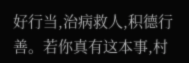好行当,治病救人,积德行善。若你真有这本事,村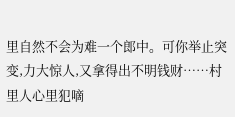里自然不会为难一个郎中。可你举止突变,力大惊人,又拿得出不明钱财……村里人心里犯嘀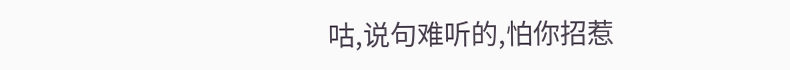咕,说句难听的,怕你招惹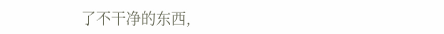了不干净的东西,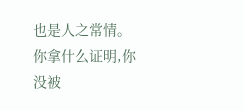也是人之常情。你拿什么证明,你没被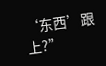‘东西’跟上?”